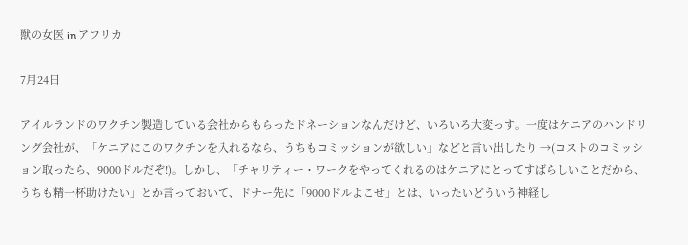獣の女医 in アフリカ

7月24日

アイルランドのワクチン製造している会社からもらったドネーションなんだけど、いろいろ大変っす。一度はケニアのハンドリング会社が、「ケニアにこのワクチンを入れるなら、うちもコミッションが欲しい」などと言い出したり →(コストのコミッション取ったら、9000ドルだぞ!)。しかし、「チャリティー・ワークをやってくれるのはケニアにとってすばらしいことだから、うちも精一杯助けたい」とか言っておいて、ドナー先に「9000ドルよこせ」とは、いったいどういう神経し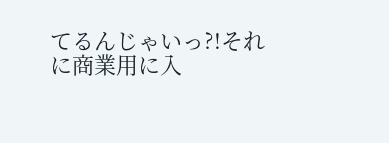てるんじゃいっ?!それに商業用に入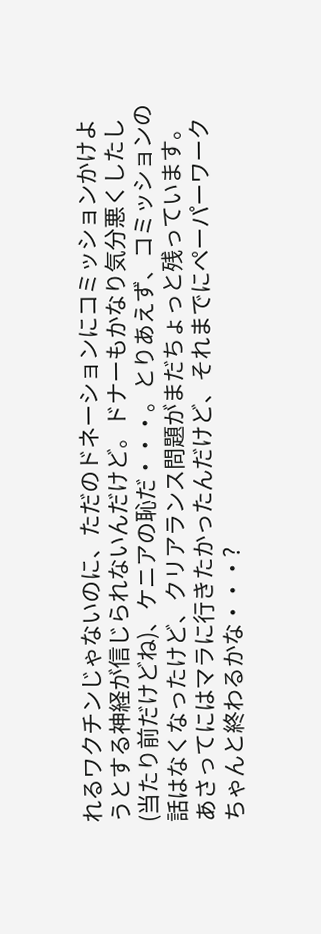れるワクチンじゃないのに、ただのドネーションにコミッションかけようとする神経が信じられないんだけど。ドナーもかなり気分悪くしたし(当たり前だけどね)、ケニアの恥だ・・・。とりあえず、コミッションの話はなくなったけど、クリアランス問題がまだちょっと残っています。あさってにはマラに行きたかったんだけど、それまでにペーパーワークちゃんと終わるかな・・・?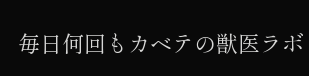毎日何回もカベテの獣医ラボ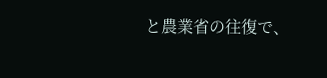と農業省の往復で、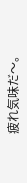疲れ気味だ〜。